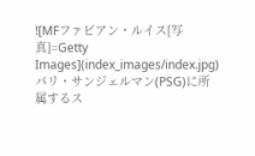![MFファビアン・ルイス[写真]=Getty Images](index_images/index.jpg)
パリ・サンジェルマン(PSG)に所属するス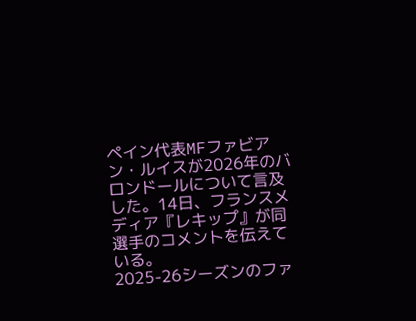ペイン代表MFファビアン・ルイスが2026年のバロンドールについて言及した。14日、フランスメディア『レキップ』が同選手のコメントを伝えている。
2025-26シーズンのファ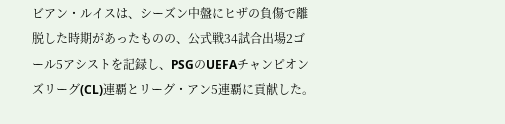ビアン・ルイスは、シーズン中盤にヒザの負傷で離脱した時期があったものの、公式戦34試合出場2ゴール5アシストを記録し、PSGのUEFAチャンピオンズリーグ(CL)連覇とリーグ・アン5連覇に貢献した。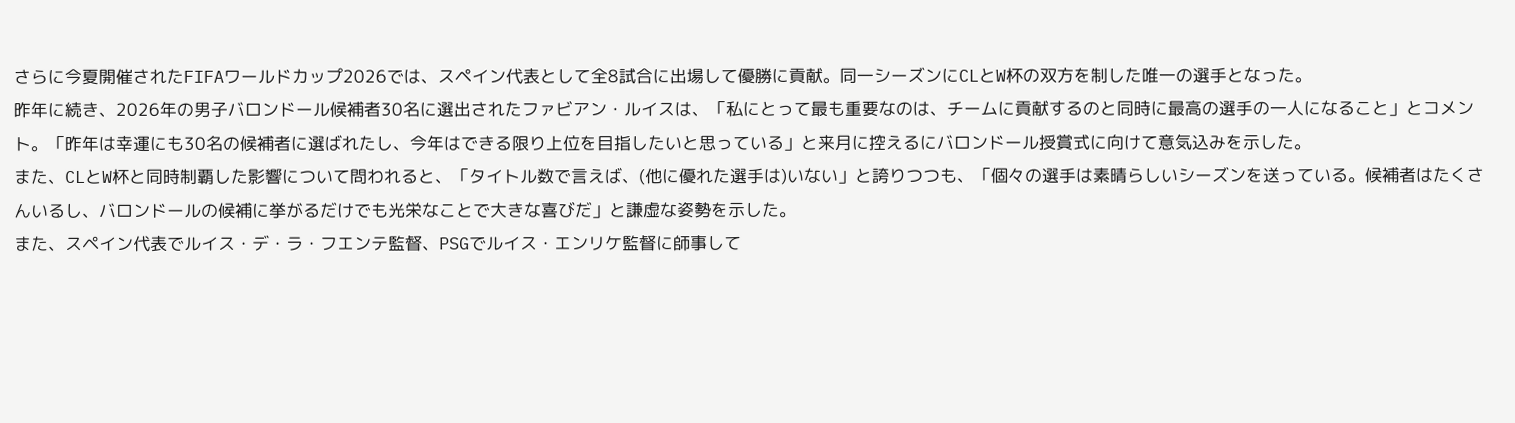さらに今夏開催されたFIFAワールドカップ2026では、スペイン代表として全8試合に出場して優勝に貢献。同一シーズンにCLとW杯の双方を制した唯一の選手となった。
昨年に続き、2026年の男子バロンドール候補者30名に選出されたファビアン・ルイスは、「私にとって最も重要なのは、チームに貢献するのと同時に最高の選手の一人になること」とコメント。「昨年は幸運にも30名の候補者に選ばれたし、今年はできる限り上位を目指したいと思っている」と来月に控えるにバロンドール授賞式に向けて意気込みを示した。
また、CLとW杯と同時制覇した影響について問われると、「タイトル数で言えば、(他に優れた選手は)いない」と誇りつつも、「個々の選手は素晴らしいシーズンを送っている。候補者はたくさんいるし、バロンドールの候補に挙がるだけでも光栄なことで大きな喜びだ」と謙虚な姿勢を示した。
また、スペイン代表でルイス・デ・ラ・フエンテ監督、PSGでルイス・エンリケ監督に師事して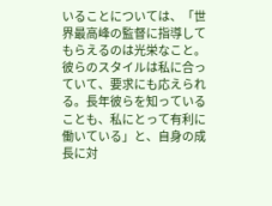いることについては、「世界最高峰の監督に指導してもらえるのは光栄なこと。彼らのスタイルは私に合っていて、要求にも応えられる。長年彼らを知っていることも、私にとって有利に働いている」と、自身の成長に対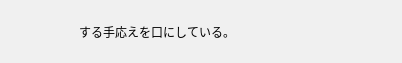する手応えを口にしている。